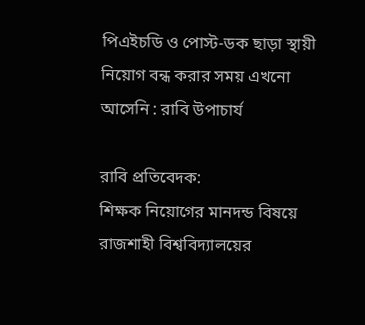পিএইচডি ও পোস্ট-ডক ছাড়া স্থায়ী নিয়োগ বন্ধ করার সময় এখনো আসেনি : রাবি উপাচার্য

রাবি প্রতিবেদক:
শিক্ষক নিয়োগের মানদন্ড বিষয়ে রাজশাহী বিশ্ববিদ্যালয়ের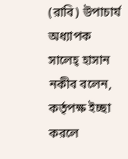(রাবি) উপাচার্য অধ্যাপক সালেহ্ হাসান নকীব বলেন, কর্তৃপক্ষ ইচ্ছা করলে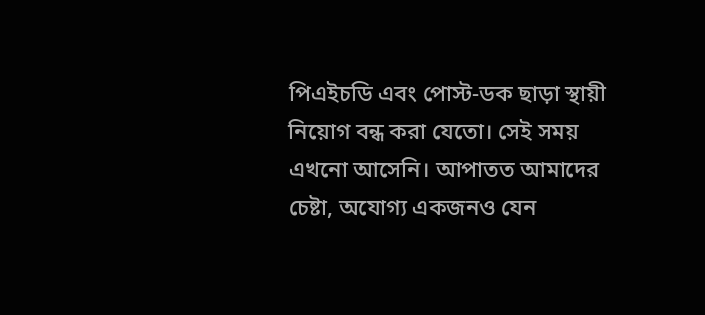পিএইচডি এবং পোস্ট-ডক ছাড়া স্থায়ী নিয়োগ বন্ধ করা যেতো। সেই সময় এখনো আসেনি। আপাতত আমাদের চেষ্টা, অযোগ্য একজনও যেন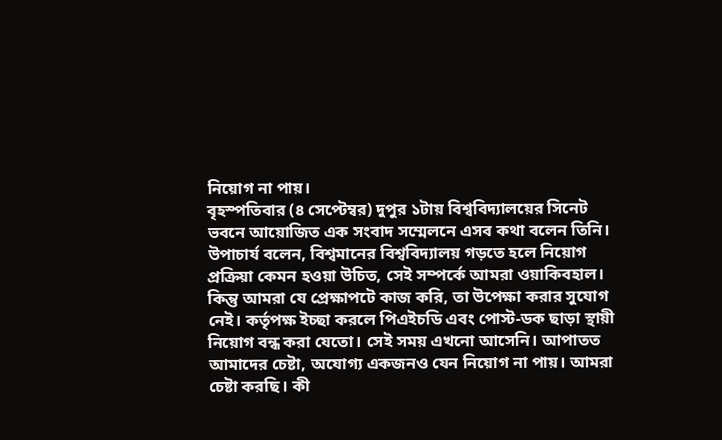নিয়োগ না পায়।
বৃহস্পতিবার (৪ সেপ্টেম্বর) দুপুর ১টায় বিশ্ববিদ্যালয়ের সিনেট ভবনে আয়োজিত এক সংবাদ সম্মেলনে এসব কথা বলেন তিনি।
উপাচার্য বলেন, বিশ্বমানের বিশ্ববিদ্যালয় গড়তে হলে নিয়োগ প্রক্রিয়া কেমন হওয়া উচিত, সেই সম্পর্কে আমরা ওয়াকিবহাল। কিন্তু আমরা যে প্রেক্ষাপটে কাজ করি, তা উপেক্ষা করার সুযোগ নেই। কর্তৃপক্ষ ইচ্ছা করলে পিএইচডি এবং পোস্ট-ডক ছাড়া স্থায়ী নিয়োগ বন্ধ করা যেতো। সেই সময় এখনো আসেনি। আপাতত আমাদের চেষ্টা, অযোগ্য একজনও যেন নিয়োগ না পায়। আমরা চেষ্টা করছি। কী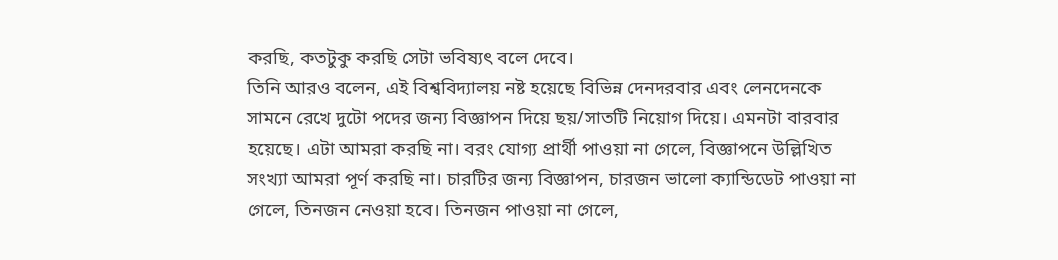করছি, কতটুকু করছি সেটা ভবিষ্যৎ বলে দেবে।
তিনি আরও বলেন, এই বিশ্ববিদ্যালয় নষ্ট হয়েছে বিভিন্ন দেনদরবার এবং লেনদেনকে সামনে রেখে দুটো পদের জন্য বিজ্ঞাপন দিয়ে ছয়/সাতটি নিয়োগ দিয়ে। এমনটা বারবার হয়েছে। এটা আমরা করছি না। বরং যোগ্য প্রার্থী পাওয়া না গেলে, বিজ্ঞাপনে উল্লিখিত সংখ্যা আমরা পূর্ণ করছি না। চারটির জন্য বিজ্ঞাপন, চারজন ভালো ক্যান্ডিডেট পাওয়া না গেলে, তিনজন নেওয়া হবে। তিনজন পাওয়া না গেলে,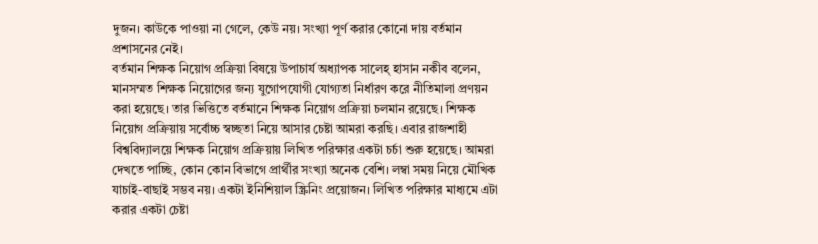দুজন। কাউকে পাওয়া না গেলে, কেউ নয়। সংখ্যা পূর্ণ করার কোনো দায় বর্তমান প্রশাসনের নেই।
বর্তমান শিক্ষক নিয়োগ প্রক্রিয়া বিষয়ে উপাচার্য অধ্যাপক সালেহ্ হাসান নকীব বলেন, মানসম্মত শিক্ষক নিয়োগের জন্য যুগোপযোগী যোগ্যতা নির্ধারণ করে নীতিমালা প্রণয়ন করা হয়েছে। তার ভিত্তিতে বর্তমানে শিক্ষক নিয়োগ প্রক্রিয়া চলমান রয়েছে। শিক্ষক নিয়োগ প্রক্রিয়ায় সর্বোচ্চ স্বচ্ছতা নিয়ে আসার চেষ্টা আমরা করছি। এবার রাজশাহী বিশ্ববিদ্যালয়ে শিক্ষক নিয়োগ প্রক্রিয়ায় লিখিত পরিক্ষার একটা চর্চা শুরু হয়েছে। আমরা দেখতে পাচ্ছি, কোন কোন বিভাগে প্রার্থীর সংখ্যা অনেক বেশি। লম্বা সময় নিয়ে মৌখিক যাচাই-বাছাই সম্ভব নয়। একটা ইনিশিয়াল স্ক্রিনিং প্রয়োজন। লিখিত পরিক্ষার মাধ্যমে এটা করার একটা চেষ্টা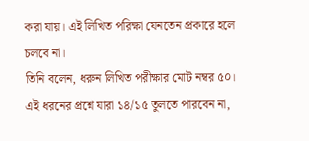করা যায়। এই লিখিত পরিক্ষা যেনতেন প্রকারে হলে চলবে না।
তিনি বলেন, ধরুন লিখিত পরীক্ষার মোট নম্বর ৫০। এই ধরনের প্রশ্নে যারা ১৪/১৫ তুলতে পারবেন না,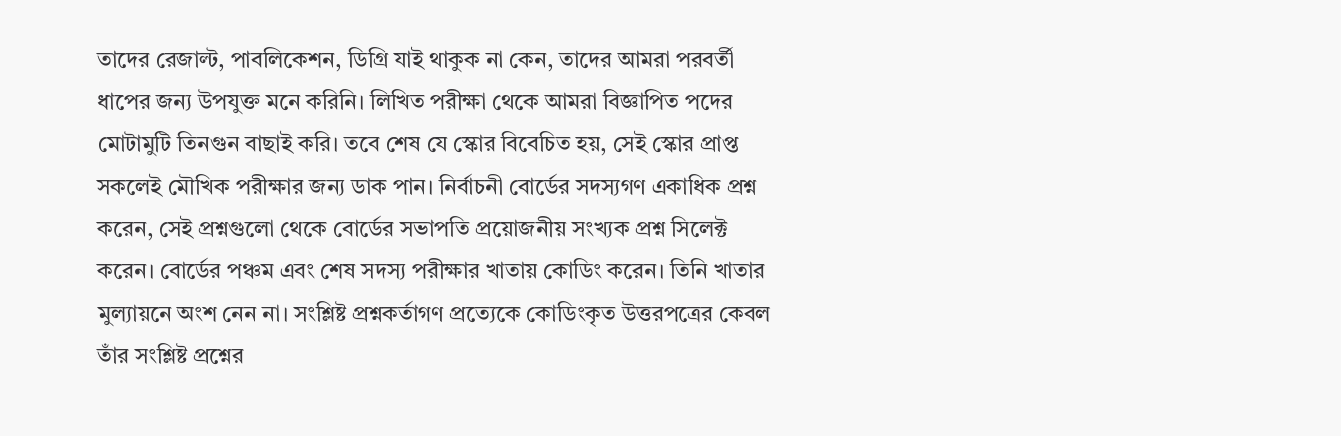তাদের রেজাল্ট, পাবলিকেশন, ডিগ্রি যাই থাকুক না কেন, তাদের আমরা পরবর্তী ধাপের জন্য উপযুক্ত মনে করিনি। লিখিত পরীক্ষা থেকে আমরা বিজ্ঞাপিত পদের মোটামুটি তিনগুন বাছাই করি। তবে শেষ যে স্কোর বিবেচিত হয়, সেই স্কোর প্রাপ্ত সকলেই মৌখিক পরীক্ষার জন্য ডাক পান। নির্বাচনী বোর্ডের সদস্যগণ একাধিক প্রশ্ন করেন, সেই প্রশ্নগুলো থেকে বোর্ডের সভাপতি প্রয়োজনীয় সংখ্যক প্রশ্ন সিলেক্ট করেন। বোর্ডের পঞ্চম এবং শেষ সদস্য পরীক্ষার খাতায় কোডিং করেন। তিনি খাতার মুল্যায়নে অংশ নেন না। সংশ্লিষ্ট প্রশ্নকর্তাগণ প্রত্যেকে কোডিংকৃত উত্তরপত্রের কেবল তাঁর সংশ্লিষ্ট প্রশ্নের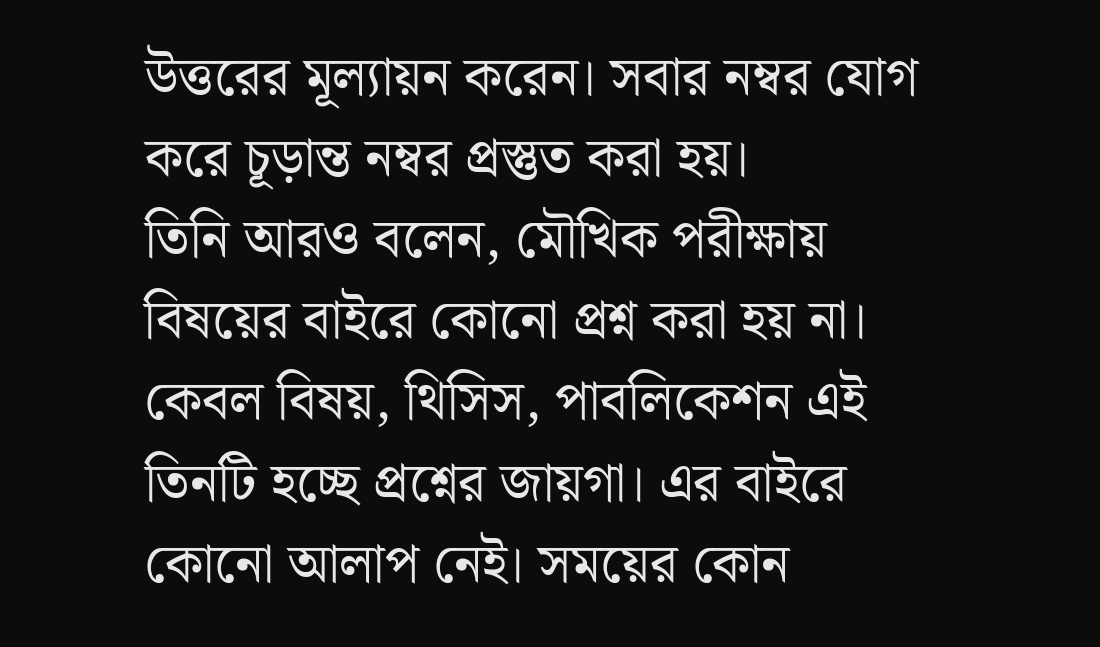উত্তরের মূল্যায়ন করেন। সবার নম্বর যোগ করে চূড়ান্ত নম্বর প্রস্তুত করা হয়।
তিনি আরও বলেন, মৌখিক পরীক্ষায় বিষয়ের বাইরে কোনো প্রশ্ন করা হয় না। কেবল বিষয়, থিসিস, পাবলিকেশন এই তিনটি হচ্ছে প্রশ্নের জায়গা। এর বাইরে কোনো আলাপ নেই। সময়ের কোন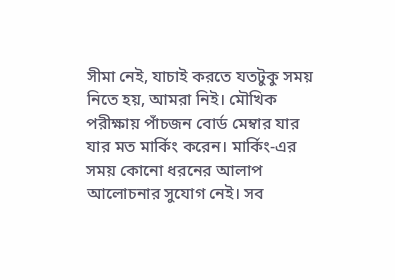সীমা নেই, যাচাই করতে যতটুকু সময় নিতে হয়, আমরা নিই। মৌখিক পরীক্ষায় পাঁচজন বোর্ড মেম্বার যার যার মত মার্কিং করেন। মার্কিং-এর সময় কোনো ধরনের আলাপ আলোচনার সুযোগ নেই। সব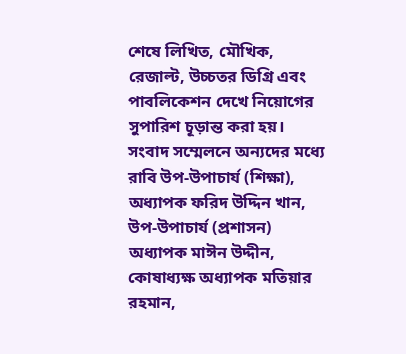শেষে লিখিত, মৌখিক, রেজাল্ট, উচ্চতর ডিগ্রি এবং পাবলিকেশন দেখে নিয়োগের সুপারিশ চূড়ান্ত করা হয়।
সংবাদ সম্মেলনে অন্যদের মধ্যে রাবি উপ-উপাচার্য (শিক্ষা), অধ্যাপক ফরিদ উদ্দিন খান, উপ-উপাচার্য (প্রশাসন) অধ্যাপক মাঈন উদ্দীন, কোষাধ্যক্ষ অধ্যাপক মতিয়ার রহমান,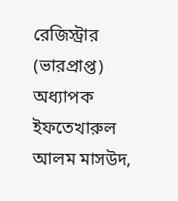রেজিস্ট্রার (ভারপ্রাপ্ত) অধ্যাপক ইফতেখারুল আলম মাসউদ,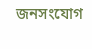জনসংযোগ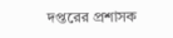দপ্তরের প্রশাসক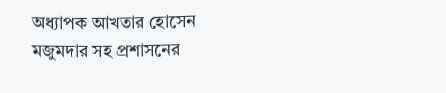অধ্যাপক আখতার হোসেন মজুমদার সহ প্রশাসনের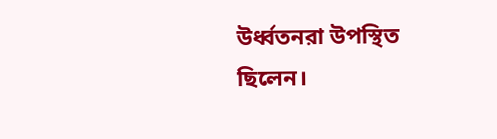উর্ধ্বতনরা উপস্থিত ছিলেন।